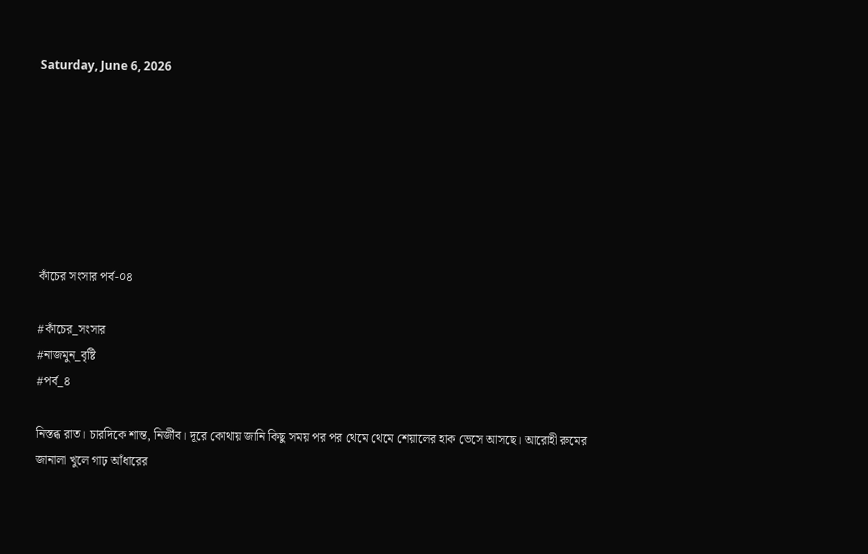Saturday, June 6, 2026







কাঁচের সংসার পর্ব-০৪

#কাঁচের_সংসার
#নাজমুন_বৃষ্টি
#পর্ব_৪

নিস্তব্ধ রাত। চারদিকে শান্ত, নির্জীব। দূরে কোথায় জানি কিছু সময় পর পর থেমে থেমে শেয়ালের হাক ভেসে আসছে। আরোহী রুমের জানালা খুলে গাঢ় আঁধারের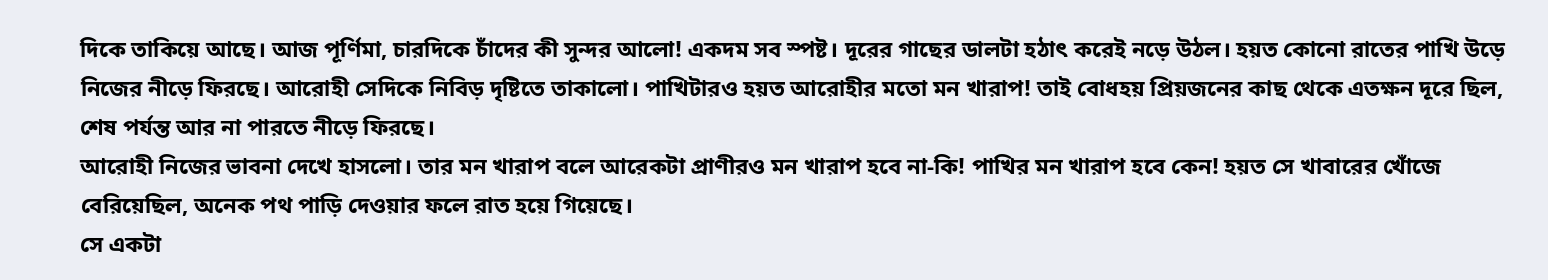দিকে তাকিয়ে আছে। আজ পূর্ণিমা, চারদিকে চাঁদের কী সুন্দর আলো! একদম সব স্পষ্ট। দূরের গাছের ডালটা হঠাৎ করেই নড়ে উঠল। হয়ত কোনো রাতের পাখি উড়ে নিজের নীড়ে ফিরছে। আরোহী সেদিকে নিবিড় দৃষ্টিতে তাকালো। পাখিটারও হয়ত আরোহীর মতো মন খারাপ! তাই বোধহয় প্রিয়জনের কাছ থেকে এতক্ষন দূরে ছিল, শেষ পর্যন্ত আর না পারতে নীড়ে ফিরছে।
আরোহী নিজের ভাবনা দেখে হাসলো। তার মন খারাপ বলে আরেকটা প্রাণীরও মন খারাপ হবে না-কি! পাখির মন খারাপ হবে কেন! হয়ত সে খাবারের খোঁজে বেরিয়েছিল, অনেক পথ পাড়ি দেওয়ার ফলে রাত হয়ে গিয়েছে।
সে একটা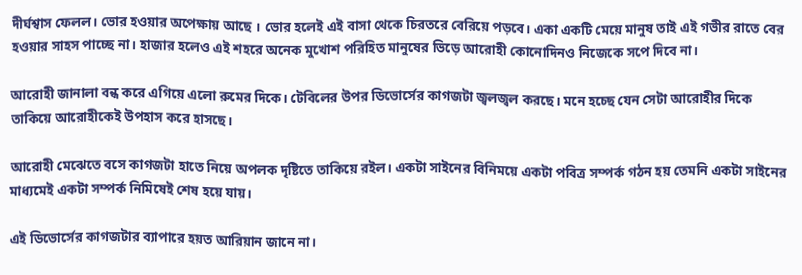দীর্ঘশ্বাস ফেলল। ভোর হওয়ার অপেক্ষায় আছে । ভোর হলেই এই বাসা থেকে চিরতরে বেরিয়ে পড়বে। একা একটি মেয়ে মানুষ তাই এই গভীর রাতে বের হওয়ার সাহস পাচ্ছে না। হাজার হলেও এই শহরে অনেক মুখোশ পরিহিত মানুষের ভিড়ে আরোহী কোনোদিনও নিজেকে সপে দিবে না।

আরোহী জানালা বন্ধ করে এগিয়ে এলো রুমের দিকে। টেবিলের উপর ডিভোর্সের কাগজটা জ্বলজ্বল করছে। মনে হচ্ছে যেন সেটা আরোহীর দিকে তাকিয়ে আরোহীকেই উপহাস করে হাসছে।

আরোহী মেঝেতে বসে কাগজটা হাতে নিয়ে অপলক দৃষ্টিতে তাকিয়ে রইল। একটা সাইনের বিনিময়ে একটা পবিত্র সম্পর্ক গঠন হয় তেমনি একটা সাইনের মাধ্যমেই একটা সম্পর্ক নিমিষেই শেষ হয়ে যায়।

এই ডিভোর্সের কাগজটার ব্যাপারে হয়ত আরিয়ান জানে না।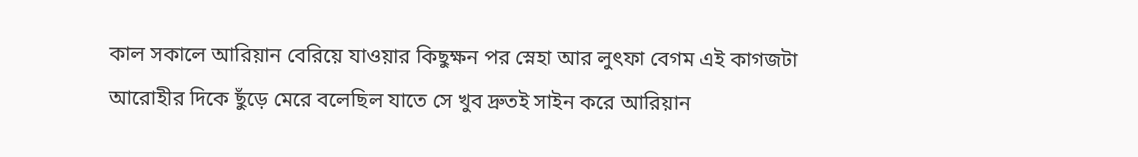কাল সকালে আরিয়ান বেরিয়ে যাওয়ার কিছুক্ষন পর স্নেহা আর লুৎফা বেগম এই কাগজটা আরোহীর দিকে ছুঁড়ে মেরে বলেছিল যাতে সে খুব দ্রুতই সাইন করে আরিয়ান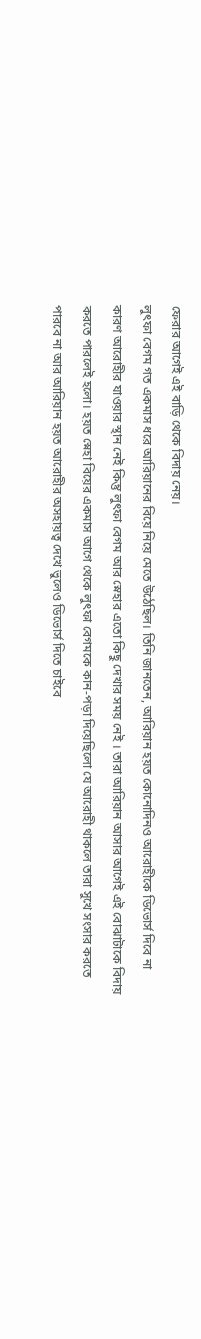ফেরার আগেই এই বাড়ি থেকে বিদায় নেয়।
লুৎফা বেগম গত একমাস ধরে আরিয়ানের বিয়ে নিয়ে মেতে উঠেছিল। তিনি জানতেন, আরিয়ান হয়ত কোনোদিনও আরোহীকে ডিভোর্স দিবে না কারণ আরোহীর যাওয়ার স্থান নেই কিন্তু লুৎফা বেগম আর স্নেহার এতো কিছু দেখার সময় নেই । তারা আরিয়ান আসার আগেই এই বোঝাটাকে বিদায় করতে পারলেই হলো। হয়ত স্নেহা বিয়ের একমাস আগে থেকে লুৎফা বেগমকে কান-পড়া দিয়েছিলো যে আরোহী থাকলে তারা সুখে সংসার করতে পারবে না আর আরিয়ান হয়ত আরোহীর অসহায়ত্ব দেখে ভুলেও ডিভোর্স দিতে চাইবে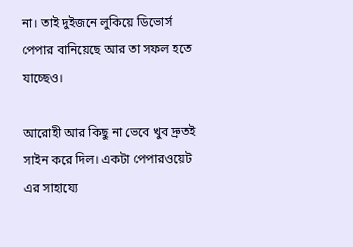না। তাই দুইজনে লুকিয়ে ডিভোর্স পেপার বানিয়েছে আর তা সফল হতে যাচ্ছেও।

আরোহী আর কিছু না ভেবে খুব দ্রুতই সাইন করে দিল। একটা পেপারওয়েট এর সাহায্যে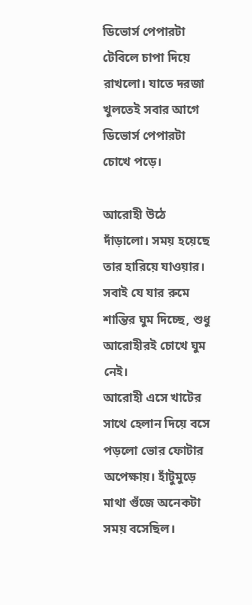ডিভোর্স পেপারটা টেবিলে চাপা দিয়ে রাখলো। যাতে দরজা খুলতেই সবার আগে ডিভোর্স পেপারটা চোখে পড়ে।

আরোহী উঠে দাঁড়ালো। সময় হয়েছে তার হারিয়ে যাওয়ার। সবাই যে যার রুমে শান্তির ঘুম দিচ্ছে, শুধু আরোহীরই চোখে ঘুম নেই।
আরোহী এসে খাটের সাথে হেলান দিয়ে বসে পড়লো ভোর ফোটার অপেক্ষায়। হাঁটুমুড়ে মাথা গুঁজে অনেকটা সময় বসেছিল।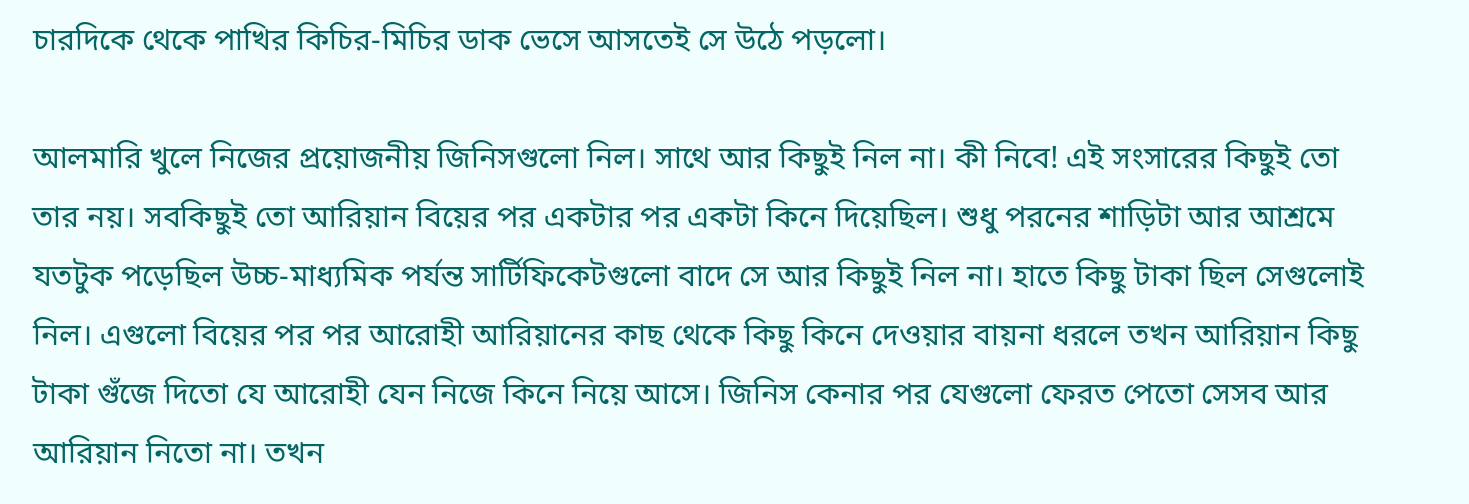চারদিকে থেকে পাখির কিচির-মিচির ডাক ভেসে আসতেই সে উঠে পড়লো।

আলমারি খুলে নিজের প্রয়োজনীয় জিনিসগুলো নিল। সাথে আর কিছুই নিল না। কী নিবে! এই সংসারের কিছুই তো তার নয়। সবকিছুই তো আরিয়ান বিয়ের পর একটার পর একটা কিনে দিয়েছিল। শুধু পরনের শাড়িটা আর আশ্রমে যতটুক পড়েছিল উচ্চ-মাধ্যমিক পর্যন্ত সার্টিফিকেটগুলো বাদে সে আর কিছুই নিল না। হাতে কিছু টাকা ছিল সেগুলোই নিল। এগুলো বিয়ের পর পর আরোহী আরিয়ানের কাছ থেকে কিছু কিনে দেওয়ার বায়না ধরলে তখন আরিয়ান কিছু টাকা গুঁজে দিতো যে আরোহী যেন নিজে কিনে নিয়ে আসে। জিনিস কেনার পর যেগুলো ফেরত পেতো সেসব আর আরিয়ান নিতো না। তখন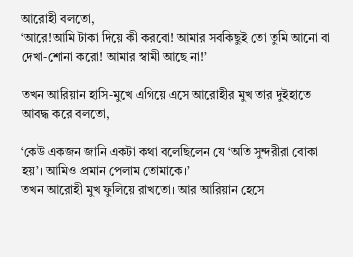আরোহী বলতো,
‘আরে!আমি টাকা দিয়ে কী করবো! আমার সবকিছুই তো তুমি আনো বা দেখা-শোনা করো! আমার স্বামী আছে না!’

তখন আরিয়ান হাসি-মুখে এগিয়ে এসে আরোহীর মুখ তার দুইহাতে আবদ্ধ করে বলতো,

‘কেউ একজন জানি একটা কথা বলেছিলেন যে ‘অতি সুন্দরীরা বোকা হয়’। আমিও প্রমান পেলাম তোমাকে।’
তখন আরোহী মুখ ফুলিয়ে রাখতো। আর আরিয়ান হেসে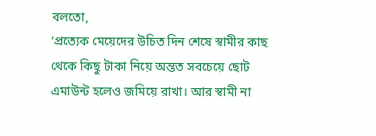বলতো,
‘প্রত্যেক মেয়েদের উচিত দিন শেষে স্বামীর কাছ থেকে কিছু টাকা নিয়ে অন্তত সবচেয়ে ছোট এমাউন্ট হলেও জমিয়ে রাখা। আর স্বামী না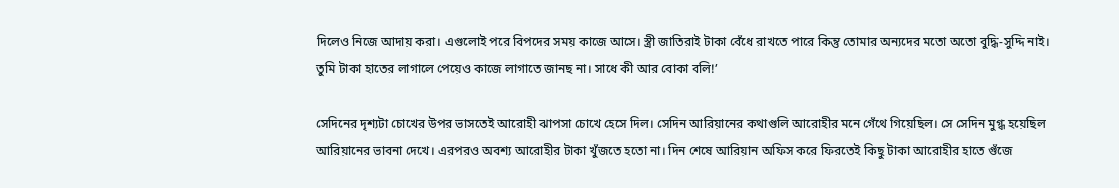দিলেও নিজে আদায় করা। এগুলোই পরে বিপদের সময় কাজে আসে। স্ত্রী জাতিরাই টাকা বেঁধে রাখতে পারে কিন্তু তোমার অন্যদের মতো অতো বুদ্ধি-সুদ্দি নাই। তুমি টাকা হাতের লাগালে পেয়েও কাজে লাগাতে জানছ না। সাধে কী আর বোকা বলি!’

সেদিনের দৃশ্যটা চোখের উপর ভাসতেই আরোহী ঝাপসা চোখে হেসে দিল। সেদিন আরিয়ানের কথাগুলি আরোহীর মনে গেঁথে গিয়েছিল। সে সেদিন মুগ্ধ হয়েছিল আরিয়ানের ভাবনা দেখে। এরপরও অবশ্য আরোহীর টাকা খুঁজতে হতো না। দিন শেষে আরিয়ান অফিস করে ফিরতেই কিছু টাকা আরোহীর হাতে গুঁজে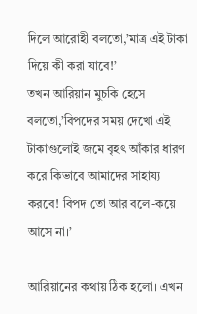দিলে আরোহী বলতো,’মাত্র এই টাকা দিয়ে কী করা যাবে!’
তখন আরিয়ান মুচকি হেসে বলতো,’বিপদের সময় দেখো এই টাকাগুলোই জমে বৃহৎ আঁকার ধারণ করে কিভাবে আমাদের সাহায্য করবে! বিপদ তো আর বলে-কয়ে আসে না।’

আরিয়ানের কথায় ঠিক হলো। এখন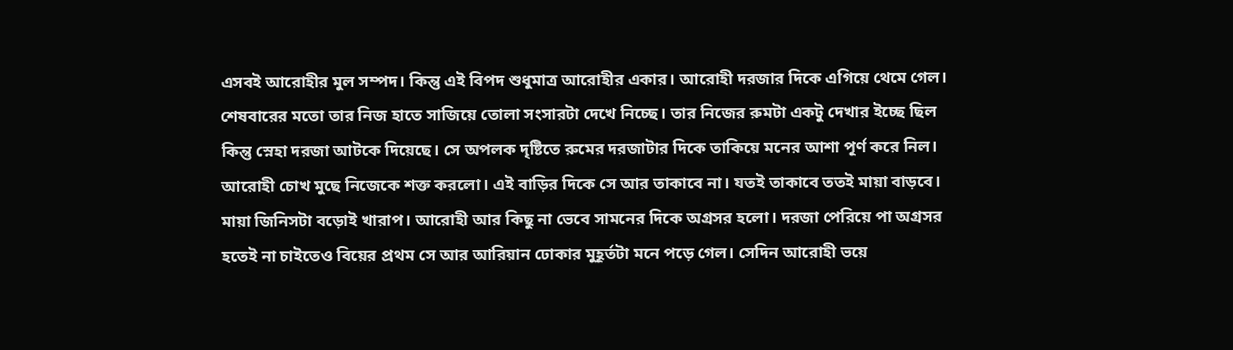এসবই আরোহীর মুল সম্পদ। কিন্তু এই বিপদ শুধুমাত্র আরোহীর একার। আরোহী দরজার দিকে এগিয়ে থেমে গেল। শেষবারের মতো তার নিজ হাতে সাজিয়ে তোলা সংসারটা দেখে নিচ্ছে। তার নিজের রুমটা একটু দেখার ইচ্ছে ছিল কিন্তু স্নেহা দরজা আটকে দিয়েছে। সে অপলক দৃষ্টিতে রুমের দরজাটার দিকে তাকিয়ে মনের আশা পূর্ণ করে নিল। আরোহী চোখ মুছে নিজেকে শক্ত করলো। এই বাড়ির দিকে সে আর তাকাবে না। যতই তাকাবে ততই মায়া বাড়বে। মায়া জিনিসটা বড়োই খারাপ। আরোহী আর কিছু না ভেবে সামনের দিকে অগ্রসর হলো। দরজা পেরিয়ে পা অগ্রসর হতেই না চাইতেও বিয়ের প্রথম সে আর আরিয়ান ঢোকার মুহূর্তটা মনে পড়ে গেল। সেদিন আরোহী ভয়ে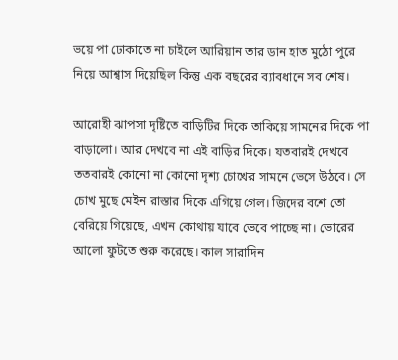ভয়ে পা ঢোকাতে না চাইলে আরিয়ান তার ডান হাত মুঠো পুরে নিয়ে আশ্বাস দিয়েছিল কিন্তু এক বছরের ব্যাবধানে সব শেষ।

আরোহী ঝাপসা দৃষ্টিতে বাড়িটির দিকে তাকিয়ে সামনের দিকে পা বাড়ালো। আর দেখবে না এই বাড়ির দিকে। যতবারই দেখবে ততবারই কোনো না কোনো দৃশ্য চোখের সামনে ভেসে উঠবে। সে চোখ মুছে মেইন রাস্তার দিকে এগিয়ে গেল। জিদের বশে তো বেরিয়ে গিয়েছে, এখন কোথায় যাবে ভেবে পাচ্ছে না। ভোরের আলো ফুটতে শুরু করেছে। কাল সারাদিন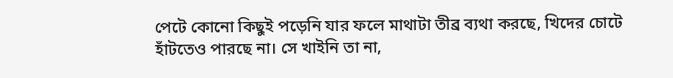পেটে কোনো কিছুই পড়েনি যার ফলে মাথাটা তীব্র ব্যথা করছে, খিদের চোটে হাঁটতেও পারছে না। সে খাইনি তা না,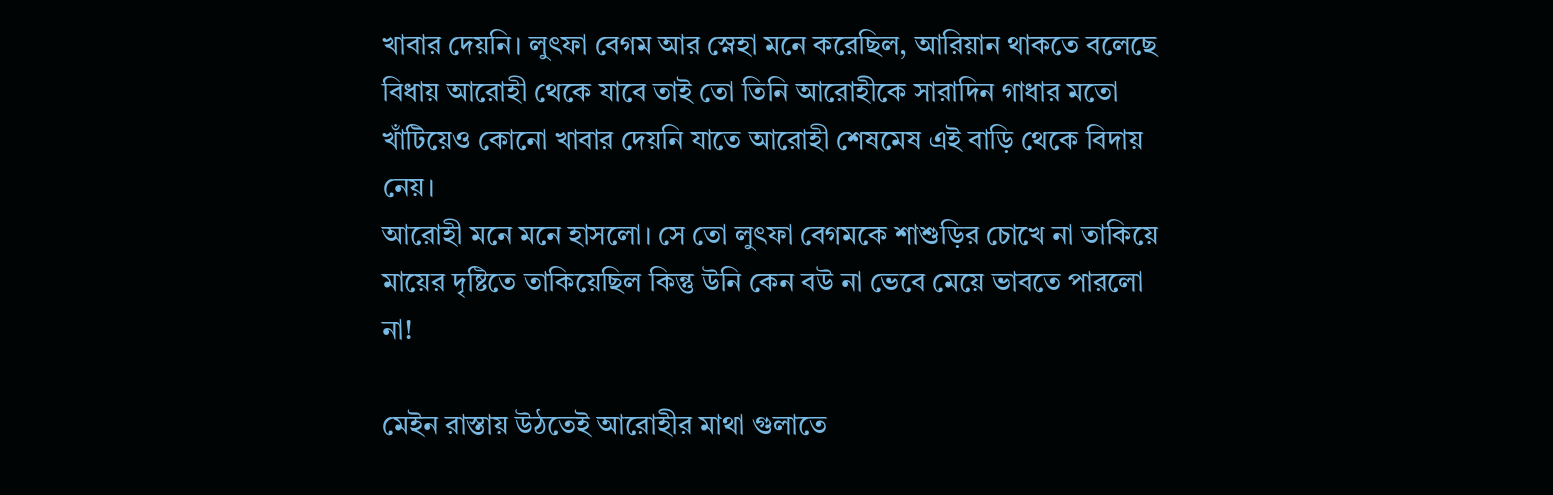খাবার দেয়নি। লুৎফা বেগম আর স্নেহা মনে করেছিল, আরিয়ান থাকতে বলেছে বিধায় আরোহী থেকে যাবে তাই তো তিনি আরোহীকে সারাদিন গাধার মতো খাঁটিয়েও কোনো খাবার দেয়নি যাতে আরোহী শেষমেষ এই বাড়ি থেকে বিদায় নেয়।
আরোহী মনে মনে হাসলো। সে তো লুৎফা বেগমকে শাশুড়ির চোখে না তাকিয়ে মায়ের দৃষ্টিতে তাকিয়েছিল কিন্তু উনি কেন বউ না ভেবে মেয়ে ভাবতে পারলো না!

মেইন রাস্তায় উঠতেই আরোহীর মাথা গুলাতে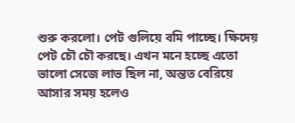শুরু করলো। পেট গুলিয়ে বমি পাচ্ছে। ক্ষিদেয় পেট চৌ চৌ করছে। এখন মনে হচ্ছে এতো ভালো সেজে লাভ ছিল না, অন্তত বেরিয়ে আসার সময় হলেও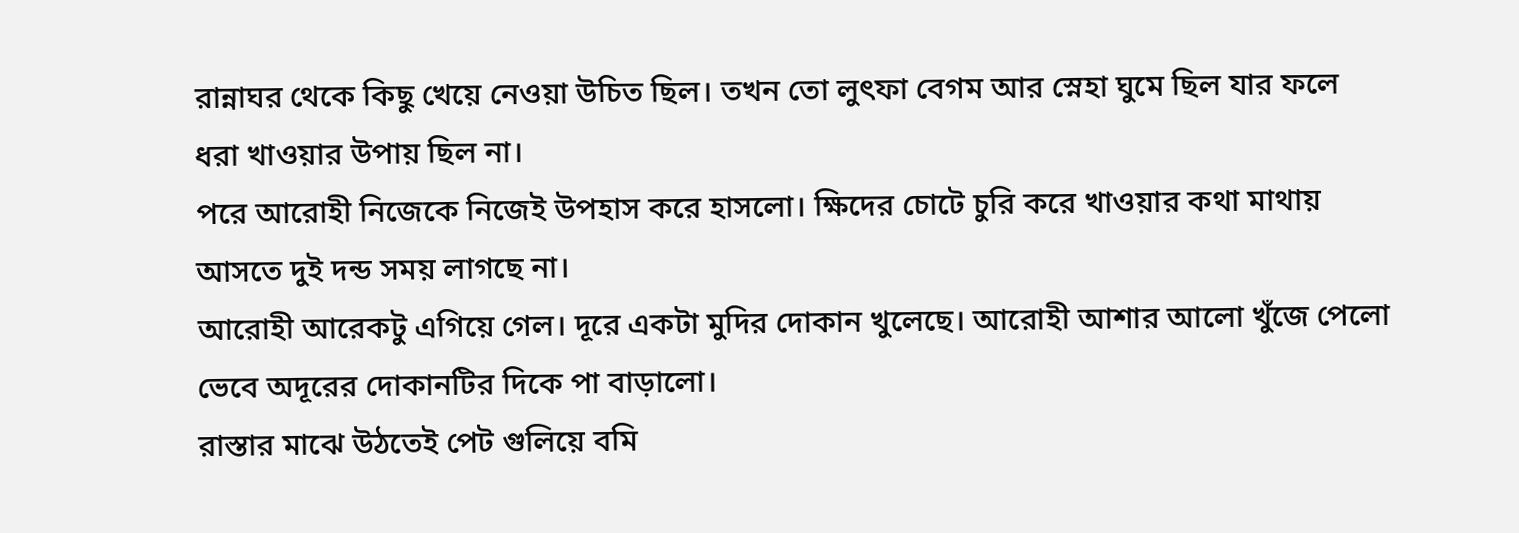রান্নাঘর থেকে কিছু খেয়ে নেওয়া উচিত ছিল। তখন তো লুৎফা বেগম আর স্নেহা ঘুমে ছিল যার ফলে ধরা খাওয়ার উপায় ছিল না।
পরে আরোহী নিজেকে নিজেই উপহাস করে হাসলো। ক্ষিদের চোটে চুরি করে খাওয়ার কথা মাথায় আসতে দুই দন্ড সময় লাগছে না।
আরোহী আরেকটু এগিয়ে গেল। দূরে একটা মুদির দোকান খুলেছে। আরোহী আশার আলো খুঁজে পেলো ভেবে অদূরের দোকানটির দিকে পা বাড়ালো।
রাস্তার মাঝে উঠতেই পেট গুলিয়ে বমি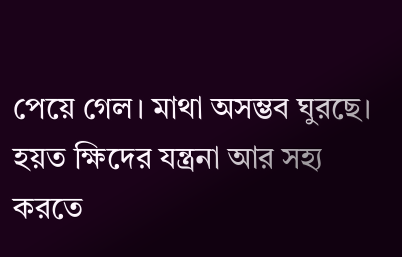পেয়ে গেল। মাথা অসম্ভব ঘুরছে। হয়ত ক্ষিদের যন্ত্রনা আর সহ্য করতে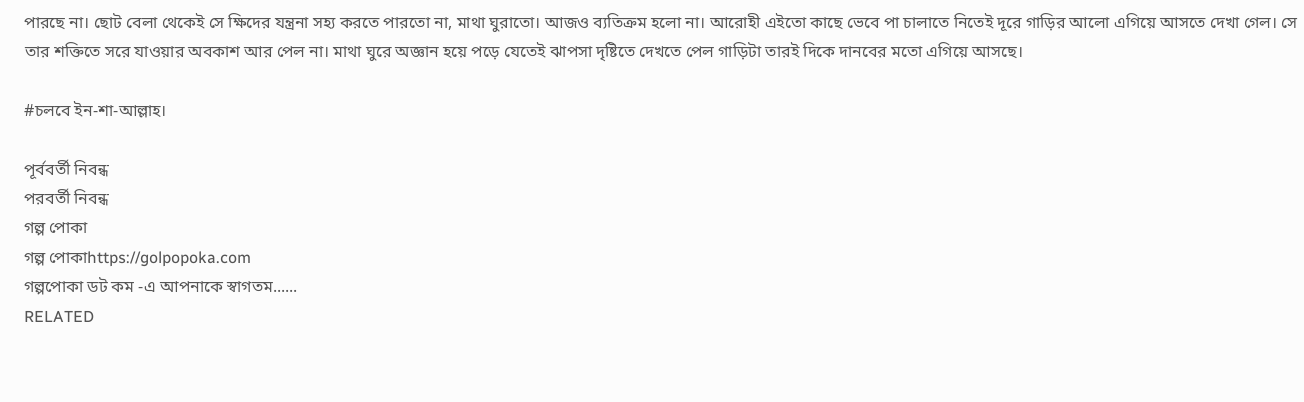পারছে না। ছোট বেলা থেকেই সে ক্ষিদের যন্ত্রনা সহ্য করতে পারতো না, মাথা ঘুরাতো। আজও ব্যতিক্রম হলো না। আরোহী এইতো কাছে ভেবে পা চালাতে নিতেই দূরে গাড়ির আলো এগিয়ে আসতে দেখা গেল। সে তার শক্তিতে সরে যাওয়ার অবকাশ আর পেল না। মাথা ঘুরে অজ্ঞান হয়ে পড়ে যেতেই ঝাপসা দৃষ্টিতে দেখতে পেল গাড়িটা তারই দিকে দানবের মতো এগিয়ে আসছে।

#চলবে ইন-শা-আল্লাহ।

পূর্ববর্তী নিবন্ধ
পরবর্তী নিবন্ধ
গল্প পোকা
গল্প পোকাhttps://golpopoka.com
গল্পপোকা ডট কম -এ আপনাকে স্বাগতম......
RELATED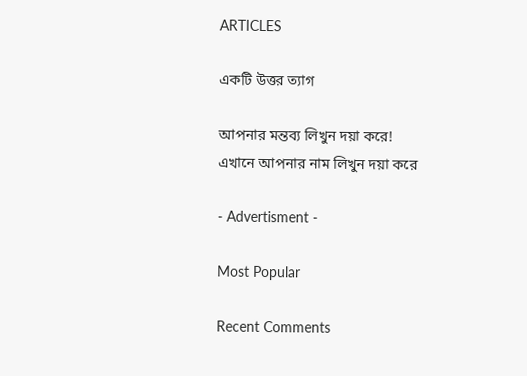ARTICLES

একটি উত্তর ত্যাগ

আপনার মন্তব্য লিখুন দয়া করে!
এখানে আপনার নাম লিখুন দয়া করে

- Advertisment -

Most Popular

Recent Comments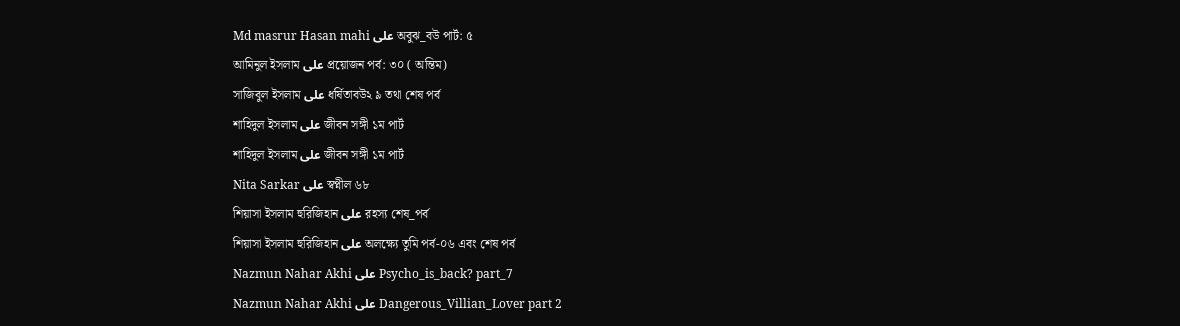Md masrur Hasan mahi على অবুঝ_বউ পার্ট: ৫
আমিনুল ইসলাম على প্রয়োজন পর্ব: ৩০ ( অন্তিম)
সাজিবুল ইসলাম على ধর্ষিতাবউ২ ৯ তথা শেষ পর্ব
শাহিদুল ইসলাম على জীবন সঙ্গী ১ম পার্ট
শাহিদুল ইসলাম على জীবন সঙ্গী ১ম পার্ট
Nita Sarkar على স্বপ্নীল ৬৮
শিয়াসা ইসলাম হুরিজিহান على রহস্য শেষ_পর্ব
শিয়াসা ইসলাম হুরিজিহান على অলক্ষ্যে তুমি পর্ব-০৬ এবং শেষ পর্ব
Nazmun Nahar Akhi على Psycho_is_back? part_7
Nazmun Nahar Akhi على Dangerous_Villian_Lover part 2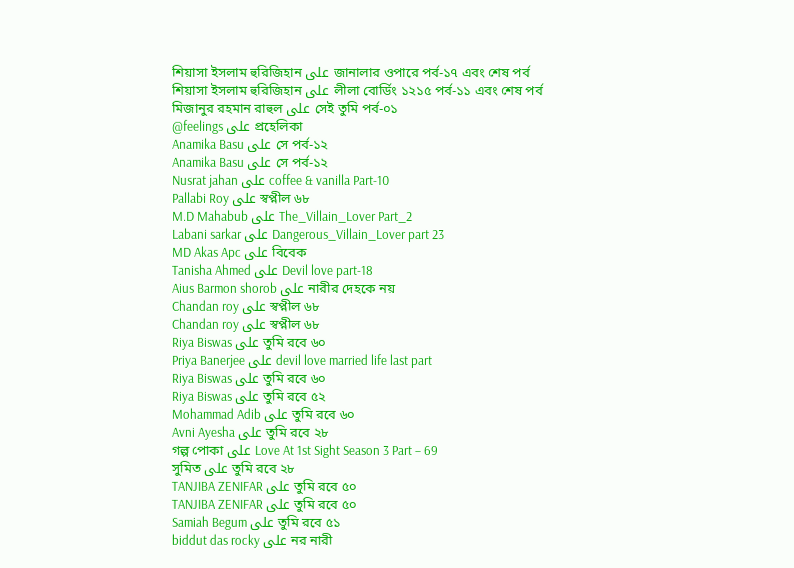শিয়াসা ইসলাম হুরিজিহান على জানালার ওপারে পর্ব-১৭ এবং শেষ পর্ব
শিয়াসা ইসলাম হুরিজিহান على লীলা বোর্ডিং ১২১৫ পর্ব-১১ এবং শেষ পর্ব
মিজানুর রহমান রাহুল على সেই তুমি পর্ব-০১
@feelings على প্রহেলিকা
Anamika Basu على সে পর্ব-১২
Anamika Basu على সে পর্ব-১২
Nusrat jahan على coffee & vanilla Part-10
Pallabi Roy على স্বপ্নীল ৬৮
M.D Mahabub على The_Villain_Lover Part_2
Labani sarkar على Dangerous_Villain_Lover part 23
MD Akas Apc على বিবেক
Tanisha Ahmed على Devil love part-18
Aius Barmon shorob على নারীর দেহকে নয়
Chandan roy على স্বপ্নীল ৬৮
Chandan roy على স্বপ্নীল ৬৮
Riya Biswas على তুমি রবে ৬০
Priya Banerjee على devil love married life last part
Riya Biswas على তুমি রবে ৬০
Riya Biswas على তুমি রবে ৫২
Mohammad Adib على তুমি রবে ৬০
Avni Ayesha على তুমি রবে ২৮
গল্প পোকা على Love At 1st Sight Season 3 Part – 69
সুমিত على তুমি রবে ২৮
TANJIBA ZENIFAR على তুমি রবে ৫০
TANJIBA ZENIFAR على তুমি রবে ৫০
Samiah Begum على তুমি রবে ৫১
biddut das rocky على নর নারী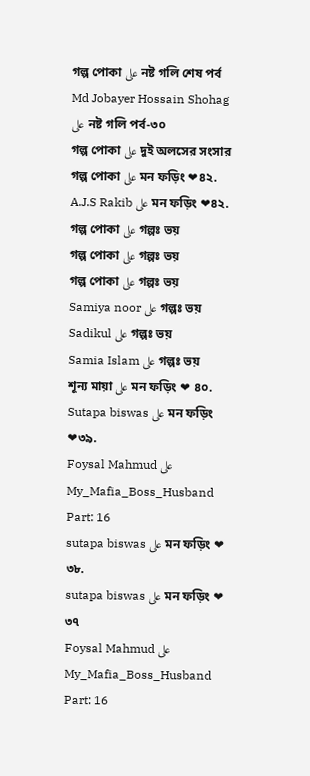গল্প পোকা على নষ্ট গলি শেষ পর্ব
Md Jobayer Hossain Shohag على নষ্ট গলি পর্ব-৩০
গল্প পোকা على দুই অলসের সংসার
গল্প পোকা على মন ফড়িং ❤৪২.
A.J.S Rakib على মন ফড়িং ❤৪২.
গল্প পোকা على গল্পঃ ভয়
গল্প পোকা على গল্পঃ ভয়
গল্প পোকা على গল্পঃ ভয়
Samiya noor على গল্পঃ ভয়
Sadikul على গল্পঃ ভয়
Samia Islam على গল্পঃ ভয়
শূন্য মায়া على মন ফড়িং ❤ ৪০.
Sutapa biswas على মন ফড়িং ❤৩৯.
Foysal Mahmud على My_Mafia_Boss_Husband Part: 16
sutapa biswas على মন ফড়িং ❤ ৩৮.
sutapa biswas على মন ফড়িং ❤ ৩৭
Foysal Mahmud على My_Mafia_Boss_Husband Part: 16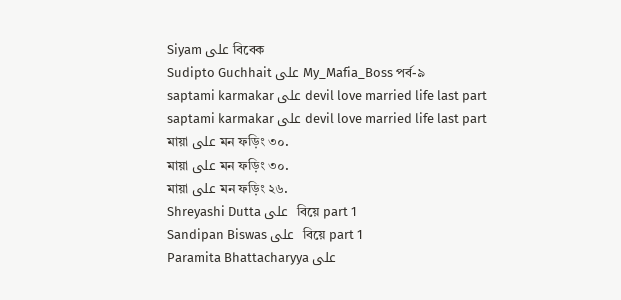Siyam على বিবেক
Sudipto Guchhait على My_Mafia_Boss পর্ব-৯
saptami karmakar على devil love married life last part
saptami karmakar على devil love married life last part
মায়া على মন ফড়িং ৩০.
মায়া على মন ফড়িং ৩০.
মায়া على মন ফড়িং ২৬.
Shreyashi Dutta على  বিয়ে part 1
Sandipan Biswas على  বিয়ে part 1
Paramita Bhattacharyya على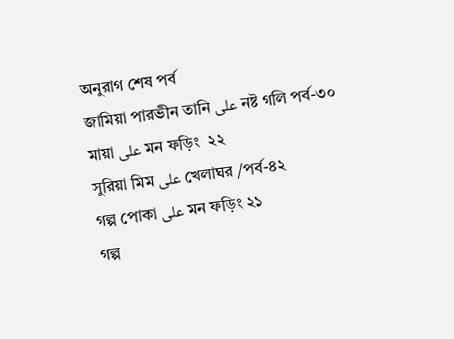অনুরাগ শেষ পর্ব
জামিয়া পারভীন তানি على নষ্ট গলি পর্ব-৩০
মায়া على মন ফড়িং  ২২
সুরিয়া মিম على খেলাঘর /পর্ব-৪২
গল্প পোকা على মন ফড়িং ২১
গল্প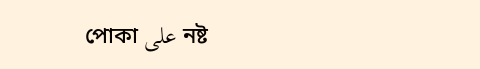পোকা على নষ্ট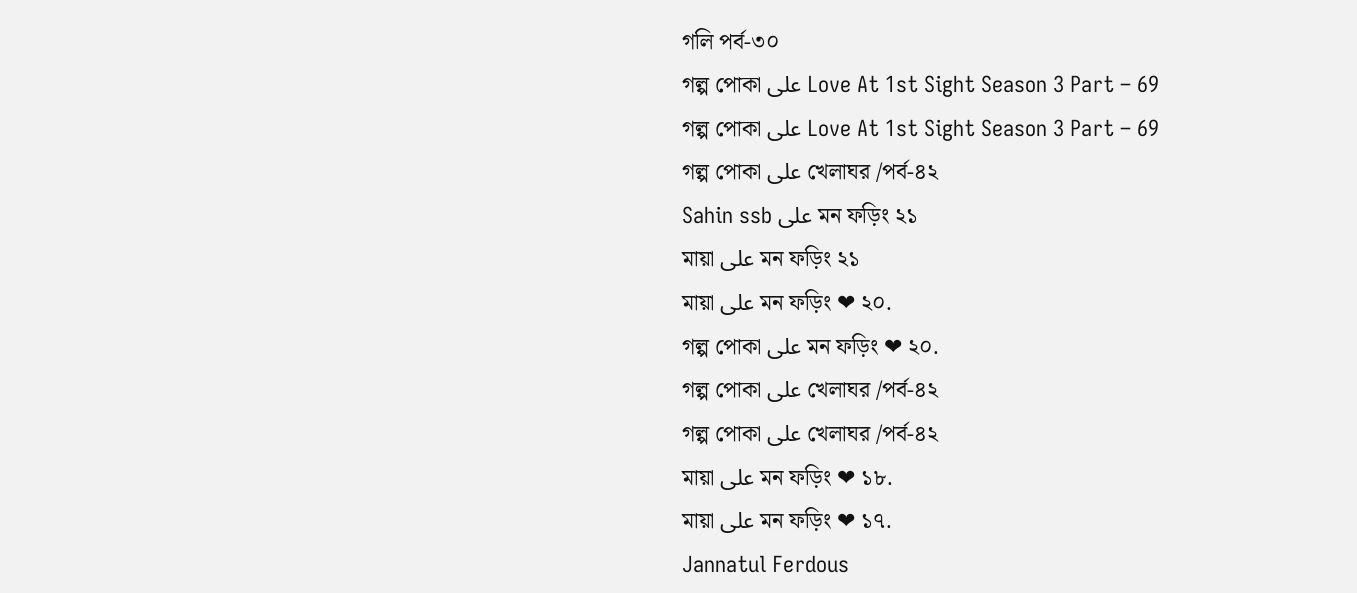গলি পর্ব-৩০
গল্প পোকা على Love At 1st Sight Season 3 Part – 69
গল্প পোকা على Love At 1st Sight Season 3 Part – 69
গল্প পোকা على খেলাঘর /পর্ব-৪২
Sahin ssb على মন ফড়িং ২১
মায়া على মন ফড়িং ২১
মায়া على মন ফড়িং ❤ ২০.
গল্প পোকা على মন ফড়িং ❤ ২০.
গল্প পোকা على খেলাঘর /পর্ব-৪২
গল্প পোকা على খেলাঘর /পর্ব-৪২
মায়া على মন ফড়িং ❤ ১৮.
মায়া على মন ফড়িং ❤ ১৭.
Jannatul Ferdous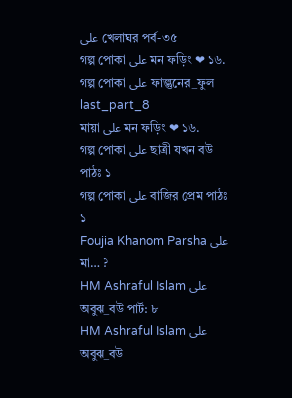على খেলাঘর পর্ব-৩৫
গল্প পোকা على মন ফড়িং ❤ ১৬.
গল্প পোকা على ফাল্গুনের_ফুল last_part_8
মায়া على মন ফড়িং ❤ ১৬.
গল্প পোকা على ছাত্রী যখন বউ পাঠঃ ১
গল্প পোকা على বাজির প্রেম পাঠঃ ১
Foujia Khanom Parsha على মা… ?
HM Ashraful Islam على অবুঝ_বউ পার্ট: ৮
HM Ashraful Islam على অবুঝ_বউ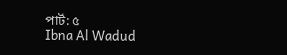পার্ট: ৫
Ibna Al Wadud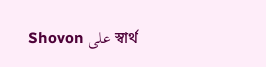Shovon على স্বার্থ